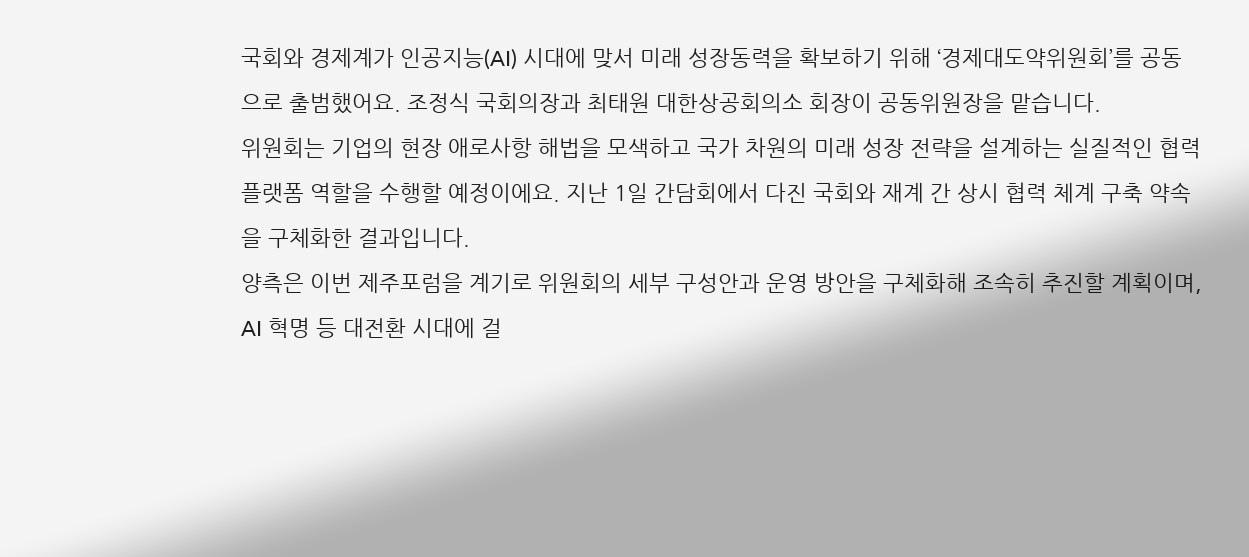국회와 경제계가 인공지능(AI) 시대에 맞서 미래 성장동력을 확보하기 위해 ‘경제대도약위원회’를 공동으로 출범했어요. 조정식 국회의장과 최태원 대한상공회의소 회장이 공동위원장을 맡습니다.
위원회는 기업의 현장 애로사항 해법을 모색하고 국가 차원의 미래 성장 전략을 설계하는 실질적인 협력 플랫폼 역할을 수행할 예정이에요. 지난 1일 간담회에서 다진 국회와 재계 간 상시 협력 체계 구축 약속을 구체화한 결과입니다.
양측은 이번 제주포럼을 계기로 위원회의 세부 구성안과 운영 방안을 구체화해 조속히 추진할 계획이며, AI 혁명 등 대전환 시대에 걸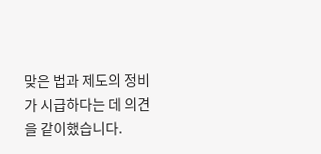맞은 법과 제도의 정비가 시급하다는 데 의견을 같이했습니다.